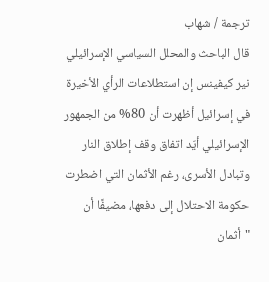ترجمة / شهاب
قال الباحث والمحلل السياسي الإسرائيلي نير كيفينس إن استطلاعات الرأي الأخيرة في إسرائيل أظهرت أن 80% من الجمهور الإسرائيلي أيّد اتفاق وقف إطلاق النار وتبادل الأسرى، رغم الأثمان التي اضطرت حكومة الاحتلال إلى دفعها، مضيفًا أن "أثمان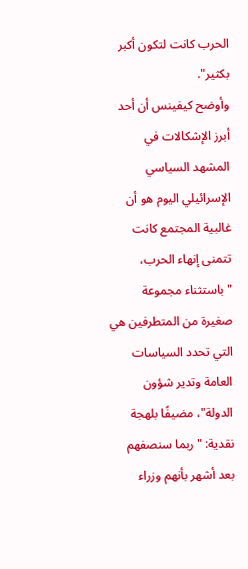الحرب كانت لتكون أكبر بكثير".
وأوضح كيفينس أن أحد أبرز الإشكالات في المشهد السياسي الإسرائيلي اليوم هو أن غالبية المجتمع كانت تتمنى إنهاء الحرب، "باستثناء مجموعة صغيرة من المتطرفين هي التي تحدد السياسات العامة وتدير شؤون الدولة"، مضيفًا بلهجة نقدية: "ربما سنصفهم بعد أشهر بأنهم وزراء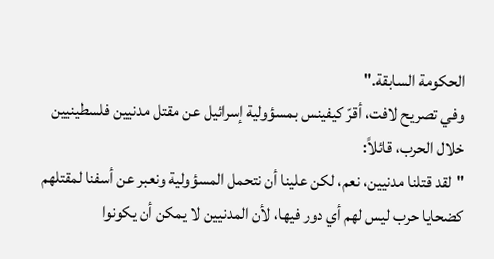الحكومة السابقة."
وفي تصريح لافت، أقرّ كيفينس بمسؤولية إسرائيل عن مقتل مدنيين فلسطينيين خلال الحرب، قائلاً:
"لقد قتلنا مدنيين، نعم، لكن علينا أن نتحمل المسؤولية ونعبر عن أسفنا لمقتلهم كضحايا حرب ليس لهم أي دور فيها، لأن المدنيين لا يمكن أن يكونوا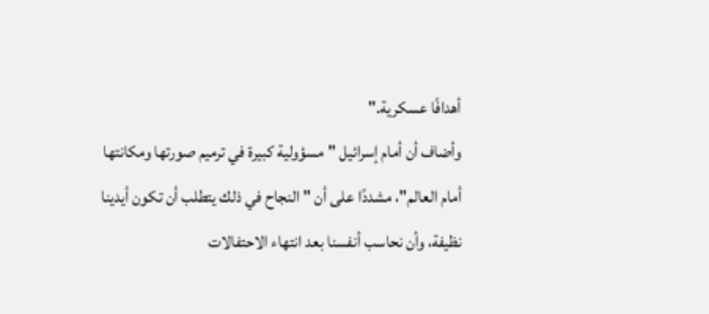أهدافًا عسكرية."
وأضاف أن أمام إسرائيل "مسؤولية كبيرة في ترميم صورتها ومكانتها أمام العالم"، مشددًا على أن "النجاح في ذلك يتطلب أن تكون أيدينا نظيفة، وأن نحاسب أنفسنا بعد انتهاء الاحتفالات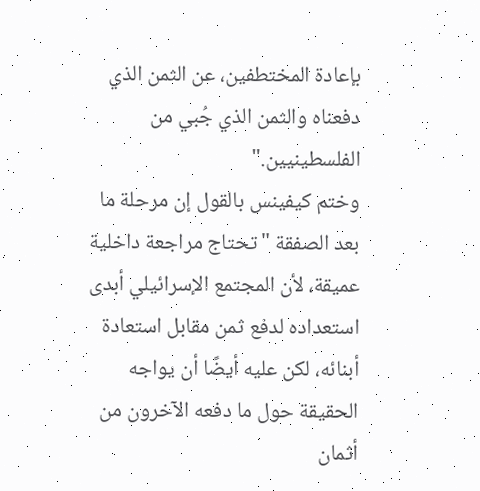بإعادة المختطفين، عن الثمن الذي دفعناه والثمن الذي جُبي من الفلسطينيين."
وختم كيفينس بالقول إن مرحلة ما بعد الصفقة "تحتاج مراجعة داخلية عميقة، لأن المجتمع الإسرائيلي أبدى استعداده لدفع ثمن مقابل استعادة أبنائه، لكن عليه أيضًا أن يواجه الحقيقة حول ما دفعه الآخرون من أثمان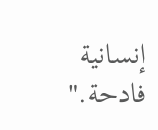إنسانية فادحة."